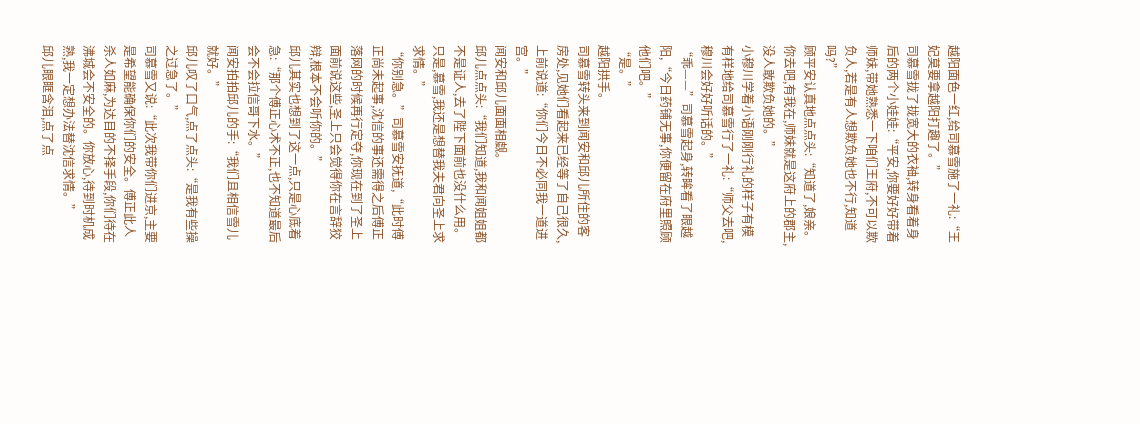越阳面色一红,给司慕雪施了一礼:“王妃莫要拿越阳打趣了。”
司慕雪拢了拢宽大的衣袖,转身看着身后的两个小娃娃:“平安,你要好好带着师妹,带她熟悉一下咱们王府,不可以欺负人,若是有人想欺负她也不行,知道吗?”
顾平安认真地点点头:“知道了,娘亲。你去吧,有我在,师妹就是这府上的郡主,没人敢欺负她的。”
小穆川学着小语刚刚行礼的样子有模有样地给司慕雪行了一礼:“师父去吧,穆川会好好听话的。”
“乖——”司慕雪起身,转眸看了眼越阳,“今日药铺无事,你便留在府里照顾他们吧。”
“是。”
越阳拱手。
司慕雪转头来到闻安和邱儿所住的客房处,见她们看起来已经等了自己很久,上前说道:“你们今日不必同我一道进宫。”
闻安和邱儿面面相觑。
邱儿点点头:“我们知道,我和闻姐姐都不是证人,去了陛下面前也没什么用。只是,慕雪,我还是想替我夫君向圣上求求情。”
“你别急。”司慕雪安抚道,“此时傅正尚未起事,沈信的事还需得之后傅正落网的时候再行定夺,你现在到了圣上面前说这些,圣上只会觉得你在言辞狡辩,根本不会听你的。”
邱儿其实也想到了这一点,只是心底着急:“那个傅正心术不正,也不知道最后会不会拉信哥下水。”
闻安拍拍邱儿的手:“我们且相信雪儿就好。”
邱儿叹了口气,点了点头:“是我有些操之过急了。”
司慕雪又说:“此次我带你们进京,主要是希望能确保你们的安全。傅正此人杀人如麻,为达目的不择手段,你们待在沸城会不安全的。你放心,待到时机成熟,我一定想办法替沈信求情。”
邱儿眼眶含泪,点了点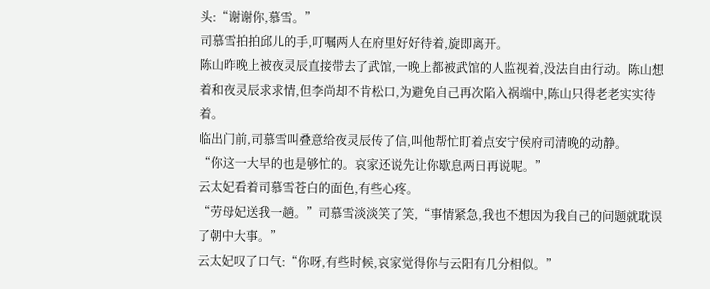头:“谢谢你,慕雪。”
司慕雪拍拍邱儿的手,叮嘱两人在府里好好待着,旋即离开。
陈山昨晚上被夜灵辰直接带去了武馆,一晚上都被武馆的人监视着,没法自由行动。陈山想着和夜灵辰求求情,但李尚却不肯松口,为避免自己再次陷入祸端中,陈山只得老老实实待着。
临出门前,司慕雪叫叠意给夜灵辰传了信,叫他帮忙盯着点安宁侯府司清晚的动静。
“你这一大早的也是够忙的。哀家还说先让你歇息两日再说呢。”
云太妃看着司慕雪苍白的面色,有些心疼。
“劳母妃送我一趟。”司慕雪淡淡笑了笑,“事情紧急,我也不想因为我自己的问题就耽误了朝中大事。”
云太妃叹了口气:“你呀,有些时候,哀家觉得你与云阳有几分相似。”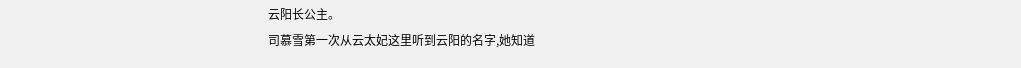云阳长公主。
司慕雪第一次从云太妃这里听到云阳的名字,她知道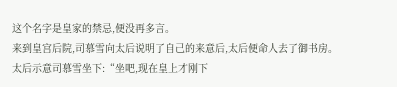这个名字是皇家的禁忌,便没再多言。
来到皇宫后院,司慕雪向太后说明了自己的来意后,太后便命人去了御书房。
太后示意司慕雪坐下:“坐吧,现在皇上才刚下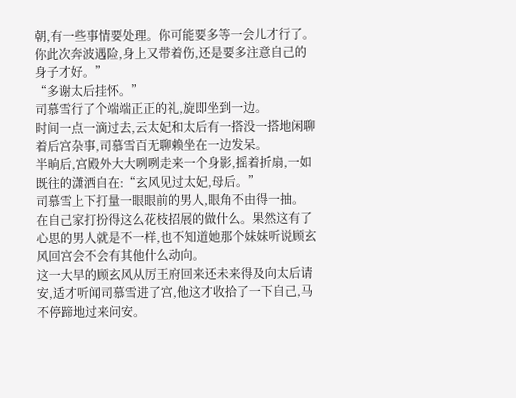朝,有一些事情要处理。你可能要多等一会儿才行了。你此次奔波遇险,身上又带着伤,还是要多注意自己的身子才好。”
“多谢太后挂怀。”
司慕雪行了个端端正正的礼,旋即坐到一边。
时间一点一滴过去,云太妃和太后有一搭没一搭地闲聊着后宫杂事,司慕雪百无聊赖坐在一边发呆。
半晌后,宫殿外大大咧咧走来一个身影,摇着折扇,一如既往的潇洒自在:“玄风见过太妃,母后。”
司慕雪上下打量一眼眼前的男人,眼角不由得一抽。
在自己家打扮得这么花枝招展的做什么。果然这有了心思的男人就是不一样,也不知道她那个妹妹听说顾玄风回宫会不会有其他什么动向。
这一大早的顾玄风从厉王府回来还未来得及向太后请安,适才听闻司慕雪进了宫,他这才收拾了一下自己,马不停蹄地过来问安。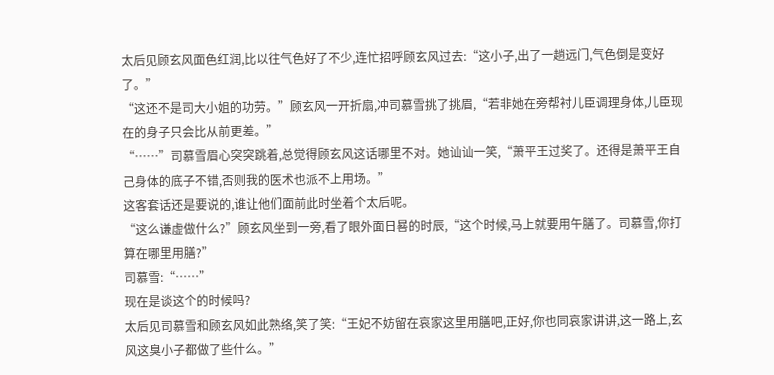太后见顾玄风面色红润,比以往气色好了不少,连忙招呼顾玄风过去:“这小子,出了一趟远门,气色倒是变好了。”
“这还不是司大小姐的功劳。”顾玄风一开折扇,冲司慕雪挑了挑眉,“若非她在旁帮衬儿臣调理身体,儿臣现在的身子只会比从前更差。”
“……”司慕雪眉心突突跳着,总觉得顾玄风这话哪里不对。她讪讪一笑,“萧平王过奖了。还得是萧平王自己身体的底子不错,否则我的医术也派不上用场。”
这客套话还是要说的,谁让他们面前此时坐着个太后呢。
“这么谦虚做什么?”顾玄风坐到一旁,看了眼外面日晷的时辰,“这个时候,马上就要用午膳了。司慕雪,你打算在哪里用膳?”
司慕雪:“……”
现在是谈这个的时候吗?
太后见司慕雪和顾玄风如此熟络,笑了笑:“王妃不妨留在哀家这里用膳吧,正好,你也同哀家讲讲,这一路上,玄风这臭小子都做了些什么。”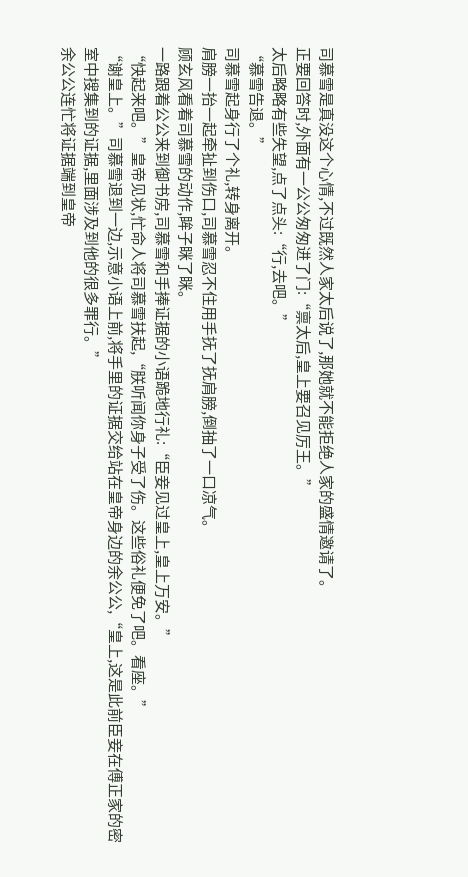司慕雪是真没这个心情,不过既然人家太后说了,那她就不能拒绝人家的盛情邀请了。
正要回答时,外面有一公公匆匆进了门:“禀太后,皇上要召见厉王。”
太后略略有些失望,点了点头:“行,去吧。”
“慕雪告退。”
司慕雪起身行了个礼,转身离开。
肩膀一抬一起牵扯到伤口,司慕雪忍不住用手抚了抚肩膀,倒抽了一口凉气。
顾玄风看着司慕雪的动作,眸子眯了眯。
一路跟着公公来到御书房,司慕雪和手捧证据的小语跪地行礼:“臣妾见过皇上,皇上万安。”
“快起来吧。”皇帝见状,忙命人将司慕雪扶起,“朕听闻你身子受了伤。这些俗礼便免了吧。看座。”
“谢皇上。”司慕雪退到一边,示意小语上前,将手里的证据交给站在皇帝身边的余公公,“皇上,这是此前臣妾在傅正家的密室中搜集到的证据,里面涉及到他的很多罪行。”
余公公连忙将证据端到皇帝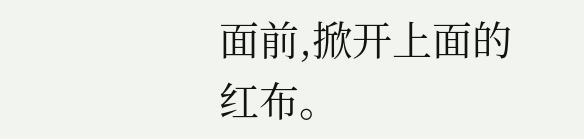面前,掀开上面的红布。